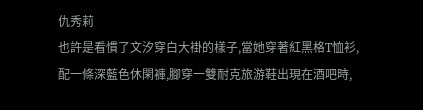仇秀莉
也許是看慣了文汐穿白大褂的樣子,當她穿著紅黑格T恤衫,配一條深藍色休閑褲,腳穿一雙耐克旅游鞋出現在酒吧時,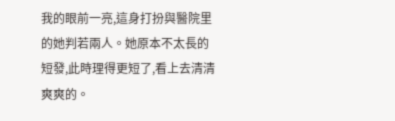我的眼前一亮,這身打扮與醫院里的她判若兩人。她原本不太長的短發,此時理得更短了,看上去清清爽爽的。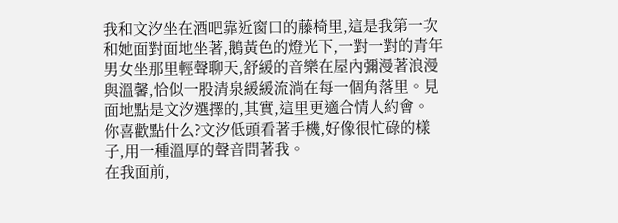我和文汐坐在酒吧靠近窗口的藤椅里,這是我第一次和她面對面地坐著,鵝黃色的燈光下,一對一對的青年男女坐那里輕聲聊天,舒緩的音樂在屋內彌漫著浪漫與溫馨,恰似一股清泉緩緩流淌在每一個角落里。見面地點是文汐選擇的,其實,這里更適合情人約會。
你喜歡點什么?文汐低頭看著手機,好像很忙碌的樣子,用一種溫厚的聲音問著我。
在我面前,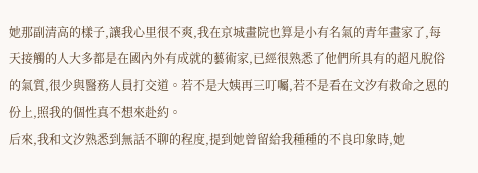她那副清高的樣子,讓我心里很不爽,我在京城畫院也算是小有名氣的青年畫家了,每天接觸的人大多都是在國內外有成就的藝術家,已經很熟悉了他們所具有的超凡脫俗的氣質,很少與醫務人員打交道。若不是大姨再三叮囑,若不是看在文汐有救命之恩的份上,照我的個性真不想來赴約。
后來,我和文汐熟悉到無話不聊的程度,提到她曾留給我種種的不良印象時,她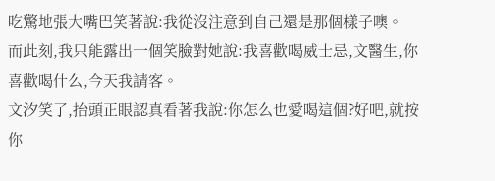吃驚地張大嘴巴笑著說:我從沒注意到自己還是那個樣子噢。
而此刻,我只能露出一個笑臉對她說:我喜歡喝威士忌,文醫生,你喜歡喝什么,今天我請客。
文汐笑了,抬頭正眼認真看著我說:你怎么也愛喝這個?好吧,就按你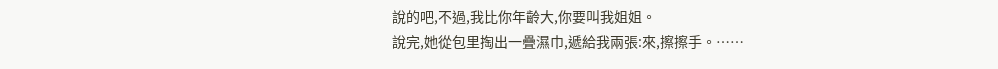說的吧,不過,我比你年齡大,你要叫我姐姐。
說完,她從包里掏出一疊濕巾,遞給我兩張:來,擦擦手。……